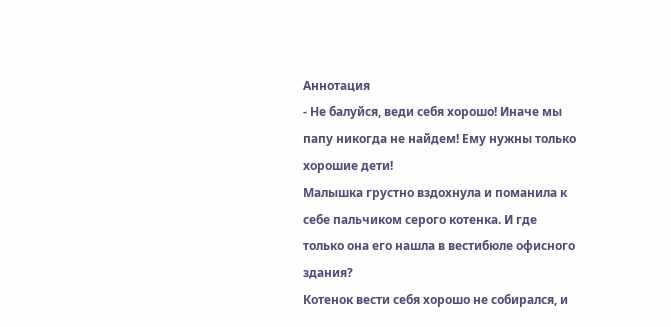Аннотация
- Не балуйся, веди себя хорошо! Иначе мы папу никогда не найдем! Ему нужны только хорошие дети!
Малышка грустно вздохнула и поманила к себе пальчиком серого котенка. И где только она его нашла в вестибюле офисного здания?
Котенок вести себя хорошо не собирался, и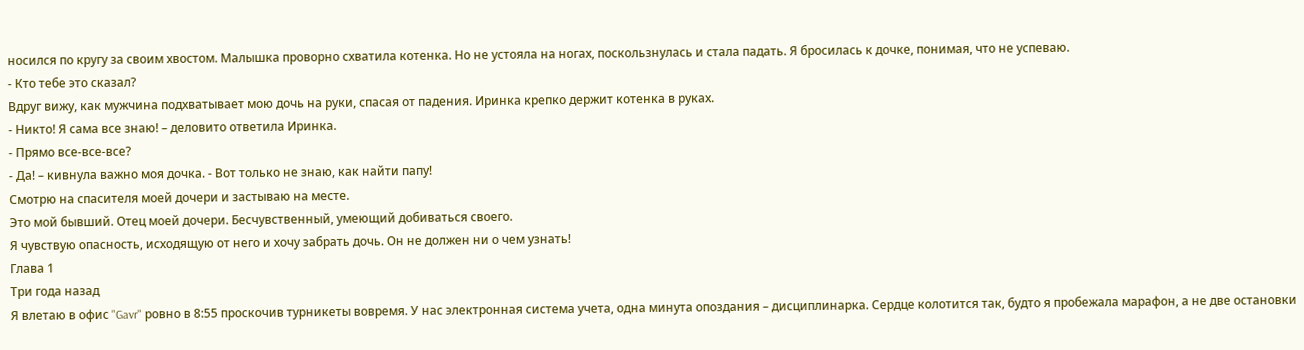носился по кругу за своим хвостом. Малышка проворно схватила котенка. Но не устояла на ногах, поскользнулась и стала падать. Я бросилась к дочке, понимая, что не успеваю.
- Кто тебе это сказал?
Вдруг вижу, как мужчина подхватывает мою дочь на руки, спасая от падения. Иринка крепко держит котенка в руках.
- Никто! Я сама все знаю! – деловито ответила Иринка.
- Прямо все-все-все?
- Да! – кивнула важно моя дочка. - Вот только не знаю, как найти папу!
Смотрю на спасителя моей дочери и застываю на месте.
Это мой бывший. Отец моей дочери. Бесчувственный, умеющий добиваться своего.
Я чувствую опасность, исходящую от него и хочу забрать дочь. Он не должен ни о чем узнать!
Глава 1
Три года назад
Я влетаю в офис "Gavr" ровно в 8:55 проскочив турникеты вовремя. У нас электронная система учета, одна минута опоздания – дисциплинарка. Сердце колотится так, будто я пробежала марафон, а не две остановки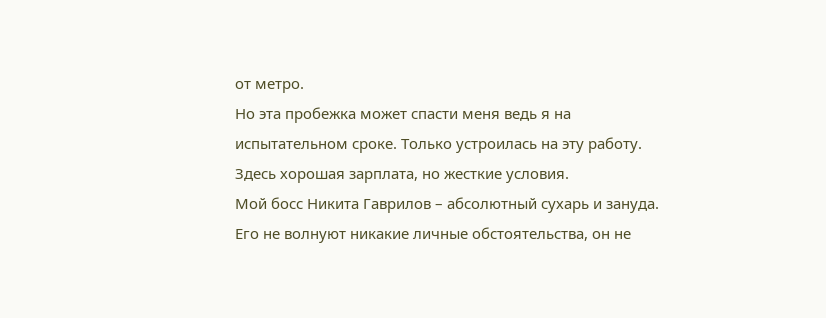от метро.
Но эта пробежка может спасти меня ведь я на испытательном сроке. Только устроилась на эту работу. Здесь хорошая зарплата, но жесткие условия.
Мой босс Никита Гаврилов – абсолютный сухарь и зануда. Его не волнуют никакие личные обстоятельства, он не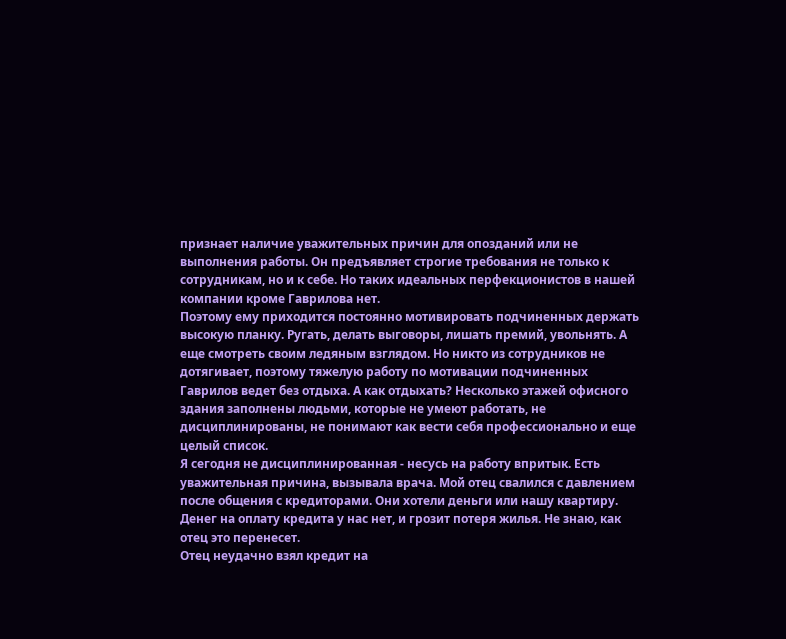признает наличие уважительных причин для опозданий или не выполнения работы. Он предъявляет строгие требования не только к сотрудникам, но и к себе. Но таких идеальных перфекционистов в нашей компании кроме Гаврилова нет.
Поэтому ему приходится постоянно мотивировать подчиненных держать высокую планку. Ругать, делать выговоры, лишать премий, увольнять. А еще смотреть своим ледяным взглядом. Но никто из сотрудников не дотягивает, поэтому тяжелую работу по мотивации подчиненных Гаврилов ведет без отдыха. А как отдыхать? Несколько этажей офисного здания заполнены людьми, которые не умеют работать, не дисциплинированы, не понимают как вести себя профессионально и еще целый список.
Я сегодня не дисциплинированная - несусь на работу впритык. Есть уважительная причина, вызывала врача. Мой отец свалился с давлением после общения с кредиторами. Они хотели деньги или нашу квартиру. Денег на оплату кредита у нас нет, и грозит потеря жилья. Не знаю, как отец это перенесет.
Отец неудачно взял кредит на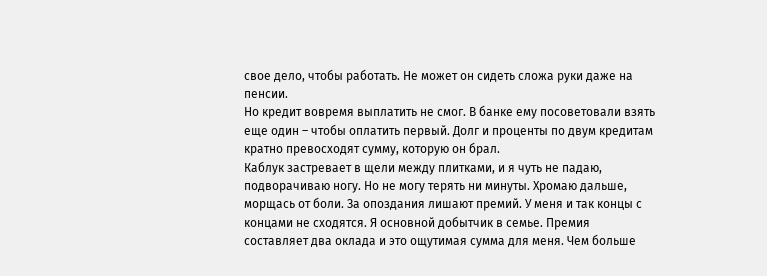свое дело, чтобы работать. Не может он сидеть сложа руки даже на пенсии.
Но кредит вовремя выплатить не смог. В банке ему посоветовали взять еще один – чтобы оплатить первый. Долг и проценты по двум кредитам кратно превосходят сумму, которую он брал.
Каблук застревает в щели между плитками, и я чуть не падаю, подворачиваю ногу. Но не могу терять ни минуты. Хромаю дальше, морщась от боли. За опоздания лишают премий. У меня и так концы с концами не сходятся. Я основной добытчик в семье. Премия составляет два оклада и это ощутимая сумма для меня. Чем больше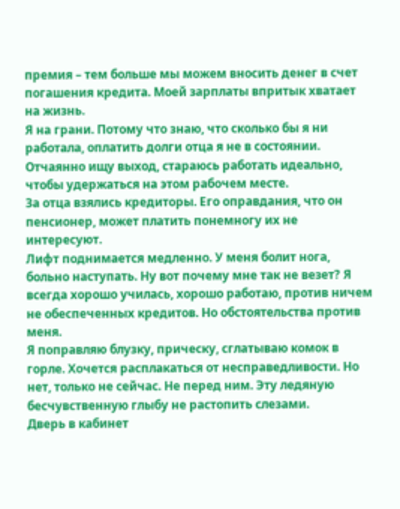премия – тем больше мы можем вносить денег в счет погашения кредита. Моей зарплаты впритык хватает на жизнь.
Я на грани. Потому что знаю, что сколько бы я ни работала, оплатить долги отца я не в состоянии. Отчаянно ищу выход, стараюсь работать идеально, чтобы удержаться на этом рабочем месте.
За отца взялись кредиторы. Его оправдания, что он пенсионер, может платить понемногу их не интересуют.
Лифт поднимается медленно. У меня болит нога, больно наступать. Ну вот почему мне так не везет? Я всегда хорошо училась, хорошо работаю, против ничем не обеспеченных кредитов. Но обстоятельства против меня.
Я поправляю блузку, прическу, сглатываю комок в горле. Хочется расплакаться от несправедливости. Но нет, только не сейчас. Не перед ним. Эту ледяную бесчувственную глыбу не растопить слезами.
Дверь в кабинет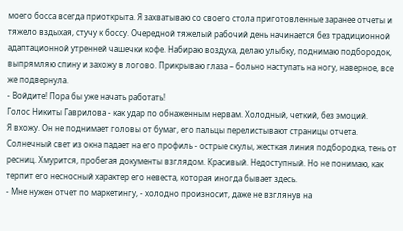моего босса всегда приоткрыта. Я захватываю со своего стола приготовленные заранее отчеты и тяжело вздыхая, стучу к боссу. Очередной тяжелый рабочий день начинается без традиционной адаптационной утренней чашечки кофе. Набираю воздуха, делаю улыбку, поднимаю подбородок, выпрямляю спину и захожу в логово. Прикрываю глаза – больно наступать на ногу, наверное, все же подвернула.
- Войдите! Пора бы уже начать работать!
Голос Никиты Гаврилова - как удар по обнаженным нервам. Холодный, четкий, без эмоций.
Я вхожу. Он не поднимает головы от бумаг, его пальцы перелистывают страницы отчета. Солнечный свет из окна падает на его профиль - острые скулы, жесткая линия подбородка, тень от ресниц. Хмурится, пробегая документы взглядом. Красивый. Недоступный. Но не понимаю, как терпит его несносный характер его невеста, которая иногда бывает здесь.
- Мне нужен отчет по маркетингу, - холодно произносит, даже не взглянув на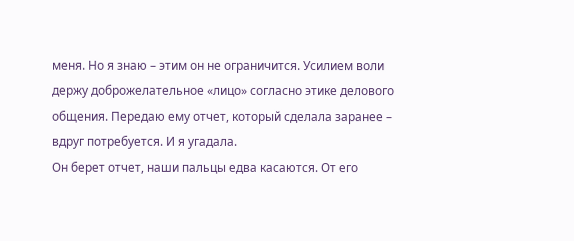меня. Но я знаю – этим он не ограничится. Усилием воли держу доброжелательное «лицо» согласно этике делового общения. Передаю ему отчет, который сделала заранее – вдруг потребуется. И я угадала.
Он берет отчет, наши пальцы едва касаются. От его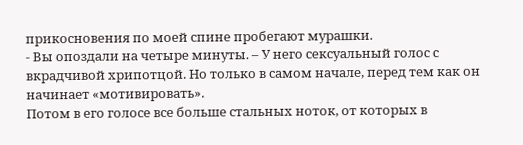прикосновения по моей спине пробегают мурашки.
- Вы опоздали на четыре минуты. – У него сексуальный голос с вкрадчивой хрипотцой. Но только в самом начале, перед тем как он начинает «мотивировать».
Потом в его голосе все больше стальных ноток, от которых в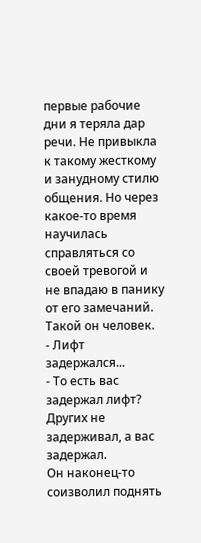первые рабочие дни я теряла дар речи. Не привыкла к такому жесткому и занудному стилю общения. Но через какое-то время научилась справляться со своей тревогой и не впадаю в панику от его замечаний. Такой он человек.
- Лифт задержался...
- То есть вас задержал лифт? Других не задерживал, а вас задержал.
Он наконец-то соизволил поднять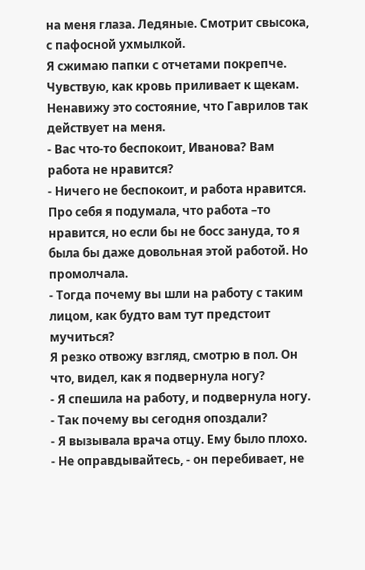на меня глаза. Ледяные. Смотрит свысока, с пафосной ухмылкой.
Я сжимаю папки с отчетами покрепче. Чувствую, как кровь приливает к щекам. Ненавижу это состояние, что Гаврилов так действует на меня.
- Вас что-то беспокоит, Иванова? Вам работа не нравится?
- Ничего не беспокоит, и работа нравится.
Про себя я подумала, что работа –то нравится, но если бы не босс зануда, то я была бы даже довольная этой работой. Но промолчала.
- Тогда почему вы шли на работу с таким лицом, как будто вам тут предстоит мучиться?
Я резко отвожу взгляд, смотрю в пол. Он что, видел, как я подвернула ногу?
- Я спешила на работу, и подвернула ногу.
- Так почему вы сегодня опоздали?
- Я вызывала врача отцу. Ему было плохо.
- Не оправдывайтесь, - он перебивает, не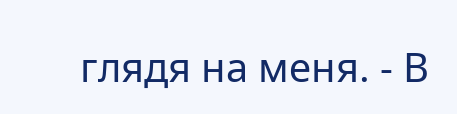глядя на меня. - В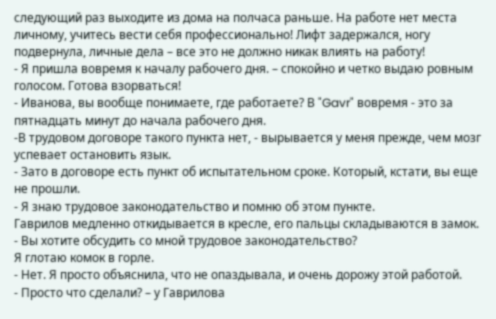следующий раз выходите из дома на полчаса раньше. На работе нет места личному, учитесь вести себя профессионально! Лифт задержался, ногу подвернула, личные дела – все это не должно никак влиять на работу!
- Я пришла вовремя к началу рабочего дня. – спокойно и четко выдаю ровным голосом. Готова взорваться!
- Иванова, вы вообще понимаете, где работаете? В "Gavr" вовремя - это за пятнадцать минут до начала рабочего дня.
-В трудовом договоре такого пункта нет, - вырывается у меня прежде, чем мозг успевает остановить язык.
- Зато в договоре есть пункт об испытательном сроке. Который, кстати, вы еще не прошли.
- Я знаю трудовое законодательство и помню об этом пункте.
Гаврилов медленно откидывается в кресле, его пальцы складываются в замок.
- Вы хотите обсудить со мной трудовое законодательство?
Я глотаю комок в горле.
- Нет. Я просто объяснила, что не опаздывала, и очень дорожу этой работой.
- Просто что сделали? – у Гаврилова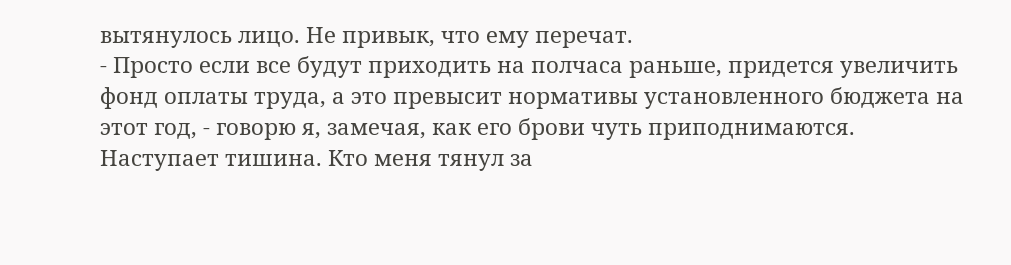вытянулось лицо. Не привык, что ему перечат.
- Просто если все будут приходить на полчаса раньше, придется увеличить фонд оплаты труда, а это превысит нормативы установленного бюджета на этот год, - говорю я, замечая, как его брови чуть приподнимаются.
Наступает тишина. Кто меня тянул за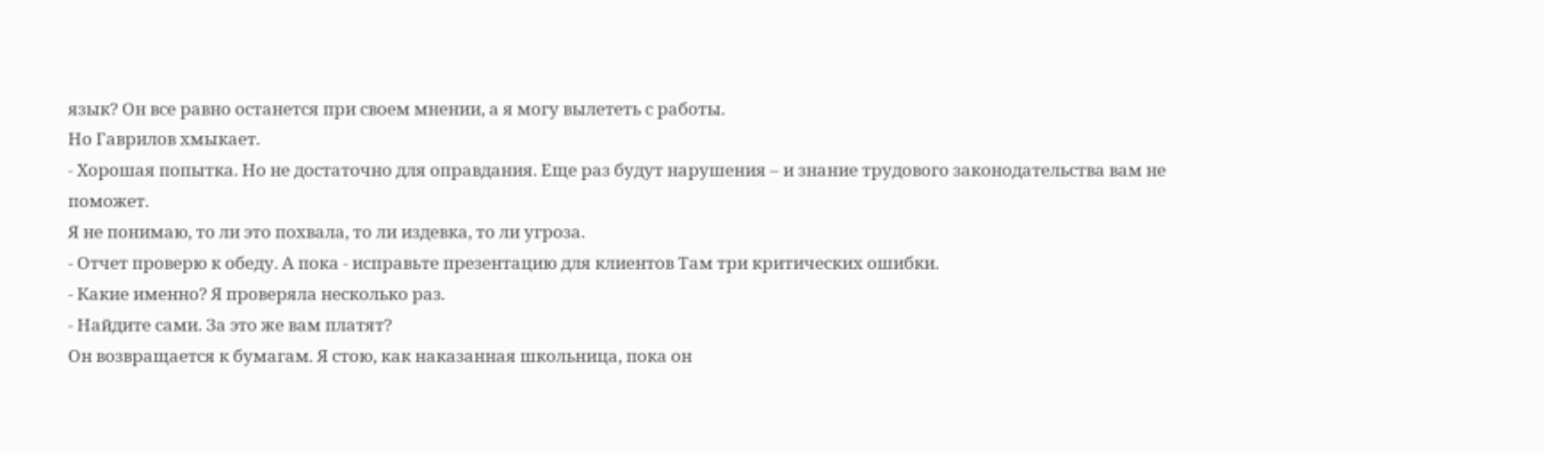язык? Он все равно останется при своем мнении, а я могу вылететь с работы.
Но Гаврилов хмыкает.
- Хорошая попытка. Но не достаточно для оправдания. Еще раз будут нарушения – и знание трудового законодательства вам не поможет.
Я не понимаю, то ли это похвала, то ли издевка, то ли угроза.
- Отчет проверю к обеду. А пока - исправьте презентацию для клиентов Там три критических ошибки.
- Какие именно? Я проверяла несколько раз.
- Найдите сами. За это же вам платят?
Он возвращается к бумагам. Я стою, как наказанная школьница, пока он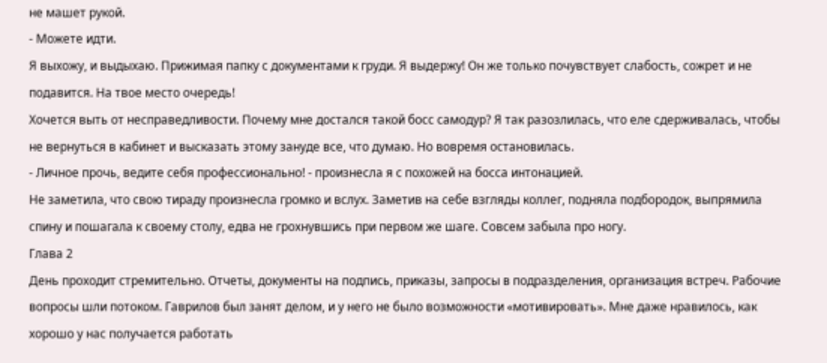не машет рукой.
- Можете идти.
Я выхожу, и выдыхаю. Прижимая папку с документами к груди. Я выдержу! Он же только почувствует слабость, сожрет и не подавится. На твое место очередь!
Хочется выть от несправедливости. Почему мне достался такой босс самодур? Я так разозлилась, что еле сдерживалась, чтобы не вернуться в кабинет и высказать этому зануде все, что думаю. Но вовремя остановилась.
- Личное прочь, ведите себя профессионально! - произнесла я с похожей на босса интонацией.
Не заметила, что свою тираду произнесла громко и вслух. Заметив на себе взгляды коллег, подняла подбородок, выпрямила спину и пошагала к своему столу, едва не грохнувшись при первом же шаге. Совсем забыла про ногу.
Глава 2
День проходит стремительно. Отчеты, документы на подпись, приказы, запросы в подразделения, организация встреч. Рабочие вопросы шли потоком. Гаврилов был занят делом, и у него не было возможности «мотивировать». Мне даже нравилось, как хорошо у нас получается работать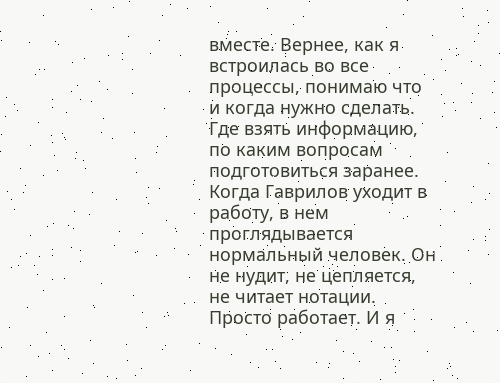вместе. Вернее, как я встроилась во все процессы, понимаю что и когда нужно сделать. Где взять информацию, по каким вопросам подготовиться заранее.
Когда Гаврилов уходит в работу, в нем проглядывается нормальный человек. Он не нудит, не цепляется, не читает нотации. Просто работает. И я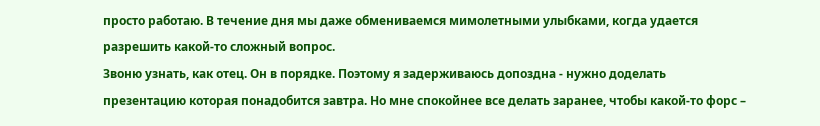просто работаю. В течение дня мы даже обмениваемся мимолетными улыбками, когда удается разрешить какой-то сложный вопрос.
Звоню узнать, как отец. Он в порядке. Поэтому я задерживаюсь допоздна - нужно доделать презентацию которая понадобится завтра. Но мне спокойнее все делать заранее, чтобы какой-то форс –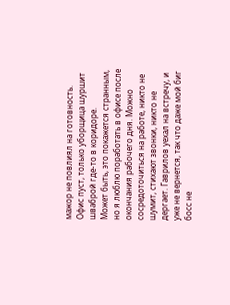мажор не повлиял на готовность. Офис пуст, только уборщица шуршит шваброй где-то в коридоре.
Может быть, это покажется странным, но я люблю поработать в офисе после окончания рабочего дня. Можно сосредоточиться на работе, никто не шумит, стихают звонки, никто не дергает. Гаврилов уехал на встречу, и уже не вернется, так что даже мой биг босс не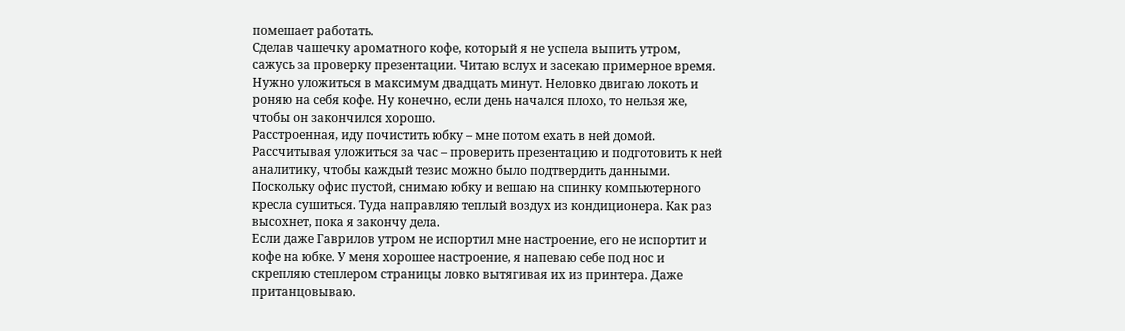помешает работать.
Сделав чашечку ароматного кофе, который я не успела выпить утром, сажусь за проверку презентации. Читаю вслух и засекаю примерное время. Нужно уложиться в максимум двадцать минут. Неловко двигаю локоть и роняю на себя кофе. Ну конечно, если день начался плохо, то нельзя же, чтобы он закончился хорошо.
Расстроенная, иду почистить юбку – мне потом ехать в ней домой.
Рассчитывая уложиться за час – проверить презентацию и подготовить к ней аналитику, чтобы каждый тезис можно было подтвердить данными. Поскольку офис пустой, снимаю юбку и вешаю на спинку компьютерного кресла сушиться. Туда направляю теплый воздух из кондиционера. Как раз высохнет, пока я закончу дела.
Если даже Гаврилов утром не испортил мне настроение, его не испортит и кофе на юбке. У меня хорошее настроение, я напеваю себе под нос и скрепляю степлером страницы ловко вытягивая их из принтера. Даже пританцовываю.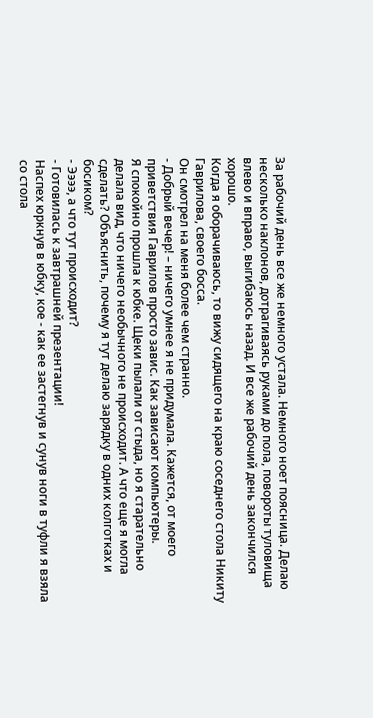За рабочий день все же немного устала. Немного ноет поясница. Делаю несколько наклонов, дотрагиваясь руками до пола, повороты туловища влево и вправо, выгибаюсь назад. И все же рабочий день закончился хорошо.
Когда я оборачиваюсь, то вижу сидящего на краю соседнего стола Никиту Гаврилова, своего босса.
Он смотрел на меня более чем странно.
- Добрый вечер! – ничего умнее я не придумала. Кажется, от моего приветствия Гаврилов просто завис. Как зависают компьютеры.
Я спокойно прошла к юбке. Щеки пылали от стыда, но я старательно делала вид, что ничего необычного не происходит. А что еще я могла сделать? Объяснить, почему я тут делаю зарядку в одних колготках и босиком?
- Ээээ, а что тут происходит?
- Готовилась к завтрашней презентации!
Наспех юркнув в юбку, кое - как ее застегнув и сунув ноги в туфли я взяла со стола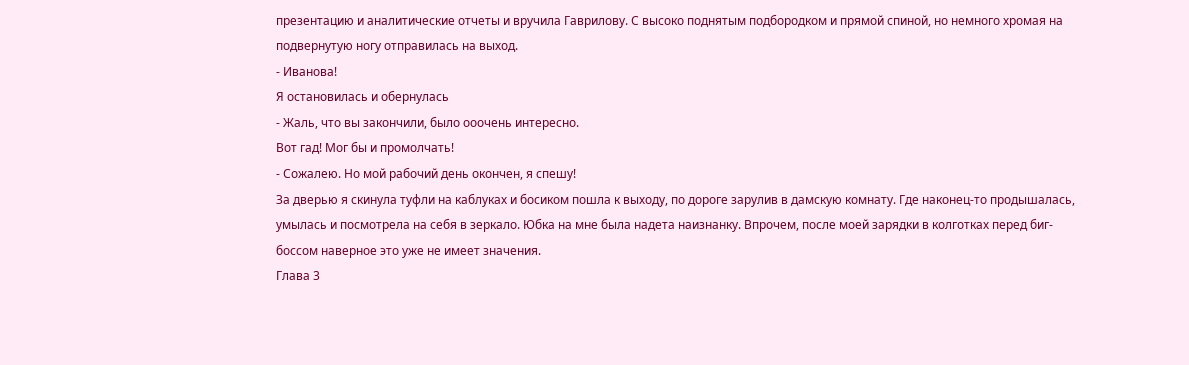презентацию и аналитические отчеты и вручила Гаврилову. С высоко поднятым подбородком и прямой спиной, но немного хромая на подвернутую ногу отправилась на выход.
- Иванова!
Я остановилась и обернулась
- Жаль, что вы закончили, было ооочень интересно.
Вот гад! Мог бы и промолчать!
- Сожалею. Но мой рабочий день окончен, я спешу!
За дверью я скинула туфли на каблуках и босиком пошла к выходу, по дороге зарулив в дамскую комнату. Где наконец-то продышалась, умылась и посмотрела на себя в зеркало. Юбка на мне была надета наизнанку. Впрочем, после моей зарядки в колготках перед биг-боссом наверное это уже не имеет значения.
Глава 3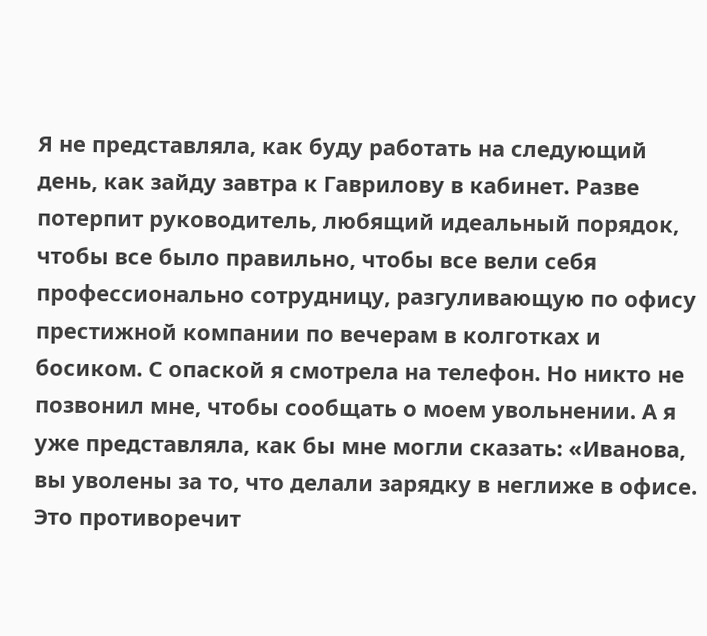Я не представляла, как буду работать на следующий день, как зайду завтра к Гаврилову в кабинет. Разве потерпит руководитель, любящий идеальный порядок, чтобы все было правильно, чтобы все вели себя профессионально сотрудницу, разгуливающую по офису престижной компании по вечерам в колготках и босиком. С опаской я смотрела на телефон. Но никто не позвонил мне, чтобы сообщать о моем увольнении. А я уже представляла, как бы мне могли сказать: «Иванова, вы уволены за то, что делали зарядку в неглиже в офисе. Это противоречит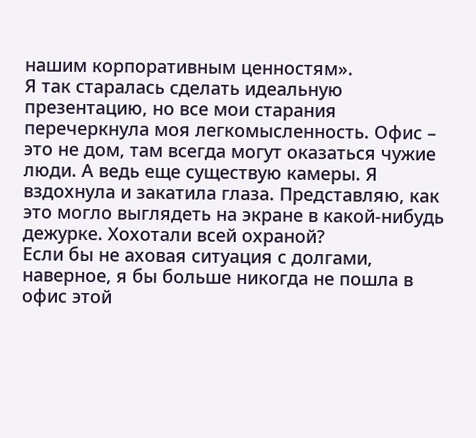нашим корпоративным ценностям».
Я так старалась сделать идеальную презентацию, но все мои старания перечеркнула моя легкомысленность. Офис – это не дом, там всегда могут оказаться чужие люди. А ведь еще существую камеры. Я вздохнула и закатила глаза. Представляю, как это могло выглядеть на экране в какой-нибудь дежурке. Хохотали всей охраной?
Если бы не аховая ситуация с долгами, наверное, я бы больше никогда не пошла в офис этой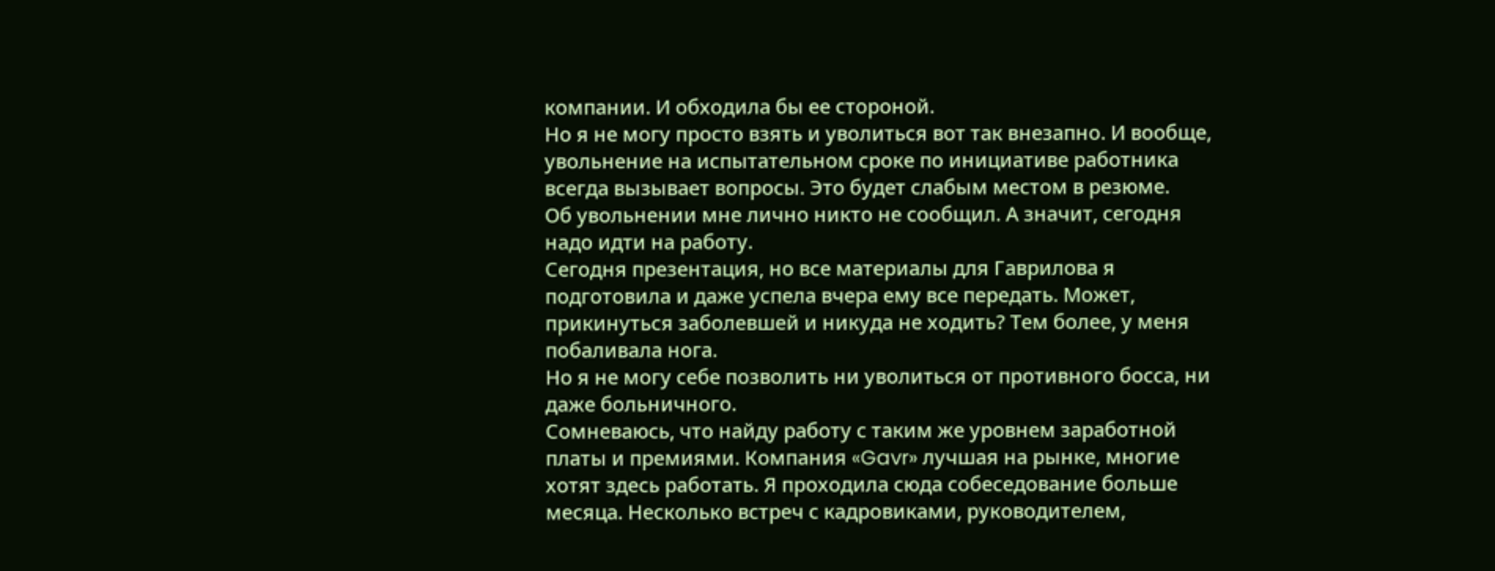компании. И обходила бы ее стороной.
Но я не могу просто взять и уволиться вот так внезапно. И вообще, увольнение на испытательном сроке по инициативе работника всегда вызывает вопросы. Это будет слабым местом в резюме.
Об увольнении мне лично никто не сообщил. А значит, сегодня надо идти на работу.
Сегодня презентация, но все материалы для Гаврилова я подготовила и даже успела вчера ему все передать. Может, прикинуться заболевшей и никуда не ходить? Тем более, у меня побаливала нога.
Но я не могу себе позволить ни уволиться от противного босса, ни даже больничного.
Сомневаюсь, что найду работу с таким же уровнем заработной платы и премиями. Компания «Gavr» лучшая на рынке, многие хотят здесь работать. Я проходила сюда собеседование больше месяца. Несколько встреч с кадровиками, руководителем,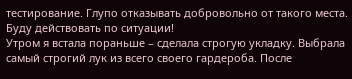тестирование. Глупо отказывать добровольно от такого места. Буду действовать по ситуации!
Утром я встала пораньше – сделала строгую укладку. Выбрала самый строгий лук из всего своего гардероба. После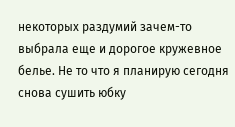некоторых раздумий зачем-то выбрала еще и дорогое кружевное белье. Не то что я планирую сегодня снова сушить юбку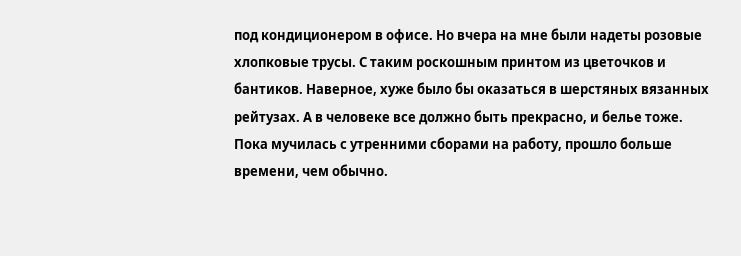под кондиционером в офисе. Но вчера на мне были надеты розовые хлопковые трусы. С таким роскошным принтом из цветочков и бантиков. Наверное, хуже было бы оказаться в шерстяных вязанных рейтузах. А в человеке все должно быть прекрасно, и белье тоже.
Пока мучилась с утренними сборами на работу, прошло больше времени, чем обычно.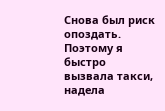Снова был риск опоздать. Поэтому я быстро вызвала такси, надела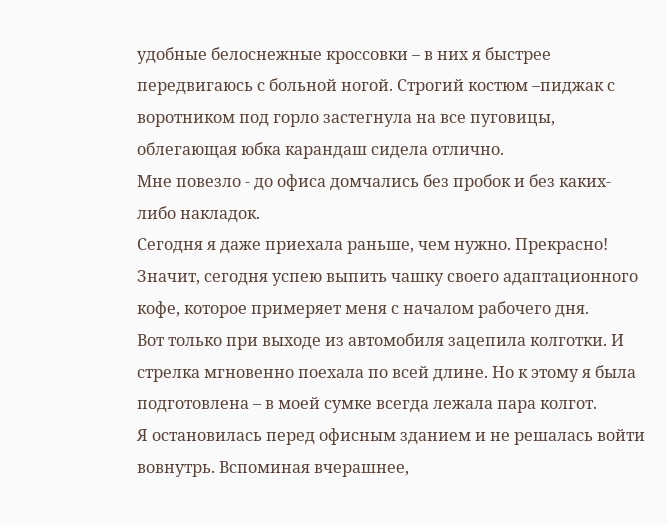удобные белоснежные кроссовки – в них я быстрее передвигаюсь с больной ногой. Строгий костюм –пиджак с воротником под горло застегнула на все пуговицы, облегающая юбка карандаш сидела отлично.
Мне повезло - до офиса домчались без пробок и без каких- либо накладок.
Сегодня я даже приехала раньше, чем нужно. Прекрасно! Значит, сегодня успею выпить чашку своего адаптационного кофе, которое примеряет меня с началом рабочего дня.
Вот только при выходе из автомобиля зацепила колготки. И стрелка мгновенно поехала по всей длине. Но к этому я была подготовлена – в моей сумке всегда лежала пара колгот.
Я остановилась перед офисным зданием и не решалась войти вовнутрь. Вспоминая вчерашнее,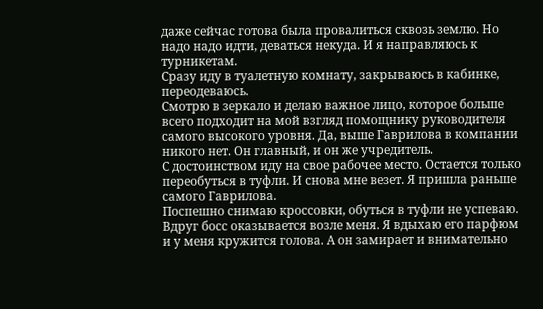даже сейчас готова была провалиться сквозь землю. Но надо надо идти, деваться некуда. И я направляюсь к турникетам.
Сразу иду в туалетную комнату, закрываюсь в кабинке, переодеваюсь.
Смотрю в зеркало и делаю важное лицо, которое больше всего подходит на мой взгляд помощнику руководителя самого высокого уровня. Да, выше Гаврилова в компании никого нет. Он главный, и он же учредитель.
С достоинством иду на свое рабочее место. Остается только переобуться в туфли. И снова мне везет. Я пришла раньше самого Гаврилова.
Поспешно снимаю кроссовки, обуться в туфли не успеваю. Вдруг босс оказывается возле меня. Я вдыхаю его парфюм и у меня кружится голова. А он замирает и внимательно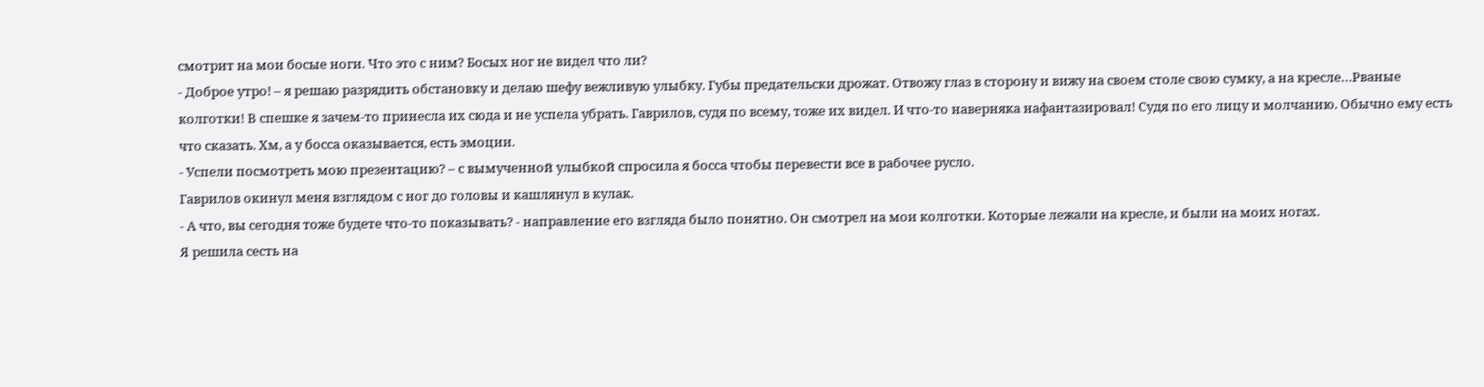смотрит на мои босые ноги. Что это с ним? Босых ног не видел что ли?
- Доброе утро! – я решаю разрядить обстановку и делаю шефу вежливую улыбку. Губы предательски дрожат. Отвожу глаз в сторону и вижу на своем столе свою сумку, а на кресле…Рваные колготки! В спешке я зачем-то принесла их сюда и не успела убрать. Гаврилов, судя по всему, тоже их видел. И что-то наверняка нафантазировал! Судя по его лицу и молчанию. Обычно ему есть что сказать. Хм, а у босса оказывается, есть эмоции.
- Успели посмотреть мою презентацию? – с вымученной улыбкой спросила я босса чтобы перевести все в рабочее русло.
Гаврилов окинул меня взглядом с ног до головы и кашлянул в кулак.
- А что, вы сегодня тоже будете что-то показывать? - направление его взгляда было понятно. Он смотрел на мои колготки. Которые лежали на кресле, и были на моих ногах.
Я решила сесть на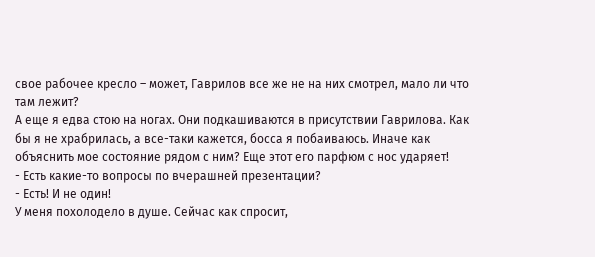свое рабочее кресло – может, Гаврилов все же не на них смотрел, мало ли что там лежит?
А еще я едва стою на ногах. Они подкашиваются в присутствии Гаврилова. Как бы я не храбрилась, а все-таки кажется, босса я побаиваюсь. Иначе как объяснить мое состояние рядом с ним? Еще этот его парфюм с нос ударяет!
- Есть какие-то вопросы по вчерашней презентации?
- Есть! И не один!
У меня похолодело в душе. Сейчас как спросит,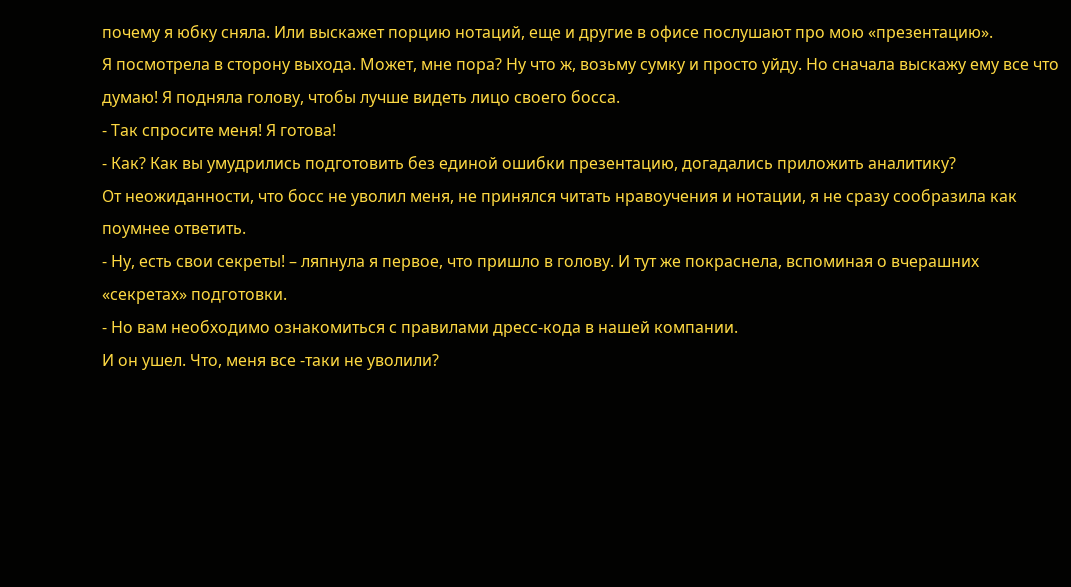почему я юбку сняла. Или выскажет порцию нотаций, еще и другие в офисе послушают про мою «презентацию».
Я посмотрела в сторону выхода. Может, мне пора? Ну что ж, возьму сумку и просто уйду. Но сначала выскажу ему все что думаю! Я подняла голову, чтобы лучше видеть лицо своего босса.
- Так спросите меня! Я готова!
- Как? Как вы умудрились подготовить без единой ошибки презентацию, догадались приложить аналитику?
От неожиданности, что босс не уволил меня, не принялся читать нравоучения и нотации, я не сразу сообразила как поумнее ответить.
- Ну, есть свои секреты! – ляпнула я первое, что пришло в голову. И тут же покраснела, вспоминая о вчерашних «секретах» подготовки.
- Но вам необходимо ознакомиться с правилами дресс-кода в нашей компании.
И он ушел. Что, меня все -таки не уволили?